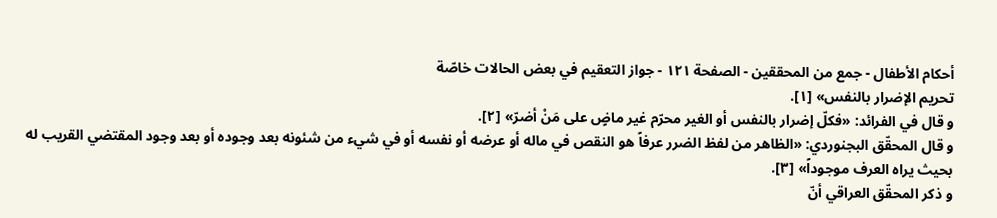أحكام الأطفال - جمع من المحققين - الصفحة ١٢١ - جواز التعقيم في بعض الحالات خاصّة
تحريم الإضرار بالنفس» [١].
و قال في الفرائد: «فكلّ إضرار بالنفس أو الغير محرّم غير ماضٍ على مَنْ أضرّ» [٢].
و قال المحقّق البجنوردي: «الظاهر من لفظ الضرر عرفاً هو النقص في ماله أو عرضه أو نفسه أو في شيء من شئونه بعد وجوده أو بعد وجود المقتضي القريب له بحيث يراه العرف موجوداً» [٣].
و ذكر المحقّق العراقي أنّ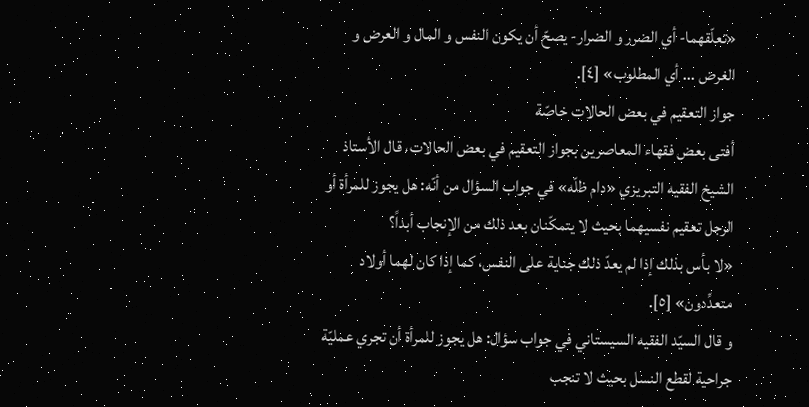«تعلّقهما- أي الضرر و الضرار- يصحّ أن يكون النفس و المال و العرض و الغرض ... أي المطلوب» [٤].
جواز التعقيم في بعض الحالات خاصّة
أفتى بعض فقهاء المعاصرين بجواز التعقيم في بعض الحالات، قال الأستاذ الشيخ الفقيه التبريزي «دام ظلّه» في جواب السؤال من أنّه: هل يجوز للمرأة أو الرجل تعقيم نفسيهما بحيث لا يتمكّنان بعد ذلك من الإنجاب أبداً؟
«لا بأس بذلك إذا لم يعدّ ذلك جناية على النفس، كما إذا كان لهما أولاد متعدِّدون» [٥].
و قال السيّد الفقيه السيستاني في جواب سؤال: هل يجوز للمرأة أن تجري عمليّة جراحية لقطع النسل بحيث لا تنجب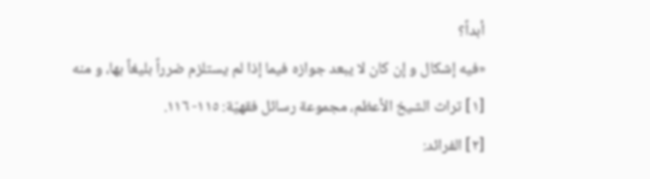أبداً؟
«فيه إشكال و إن كان لا يبعد جوازه فيما إذا لم يستلزم ضرراً بليغاً بها، و منه
[١] تراث الشيخ الأعظم، مجموعة رسائل فقهيّة: ١١٥- ١١٦.
[٢] الفرائد: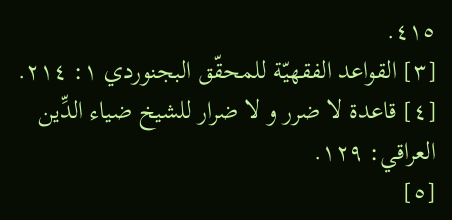٤١٥.
[٣] القواعد الفقهيّة للمحقّق البجنوردي ١: ٢١٤.
[٤] قاعدة لا ضرر و لا ضرار للشيخ ضياء الدِّين العراقي: ١٢٩.
[٥]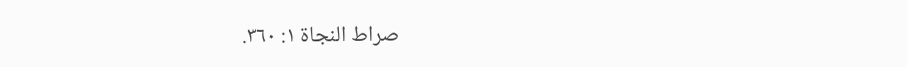صراط النجاة ١: ٣٦٠.